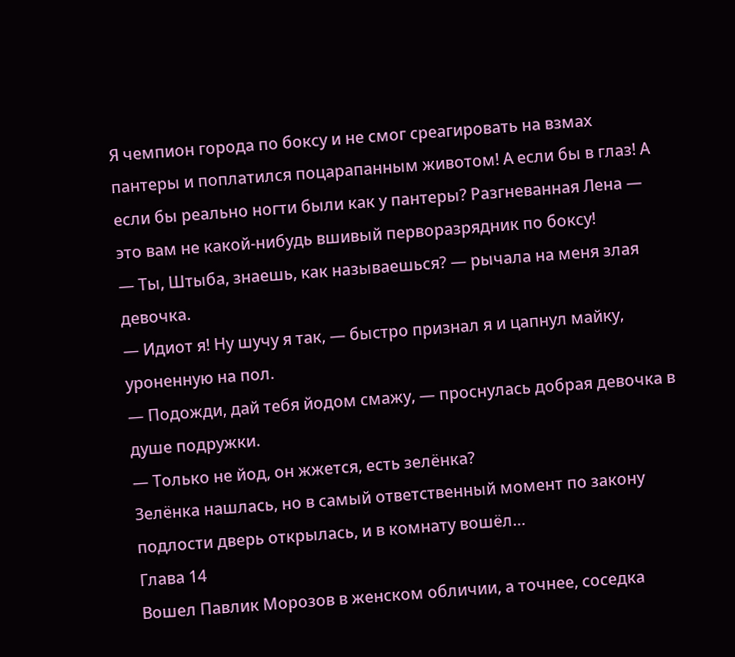Я чемпион города по боксу и не смог среагировать на взмах пантеры и поплатился поцарапанным животом! А если бы в глаз! А если бы реально ногти были как у пантеры? Разгневанная Лена — это вам не какой-нибудь вшивый перворазрядник по боксу!
— Ты, Штыба, знаешь, как называешься? — рычала на меня злая девочка.
— Идиот я! Ну шучу я так, — быстро признал я и цапнул майку, уроненную на пол.
— Подожди, дай тебя йодом смажу, — проснулась добрая девочка в душе подружки.
— Только не йод, он жжется, есть зелёнка?
Зелёнка нашлась, но в самый ответственный момент по закону подлости дверь открылась, и в комнату вошёл…
Глава 14
Вошел Павлик Морозов в женском обличии, а точнее, соседка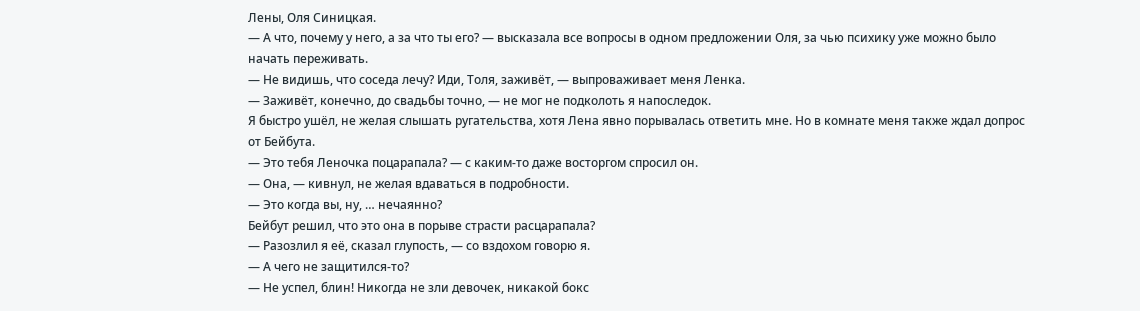Лены, Оля Синицкая.
— А что, почему у него, а за что ты его? — высказала все вопросы в одном предложении Оля, за чью психику уже можно было начать переживать.
— Не видишь, что соседа лечу? Иди, Толя, заживёт, — выпроваживает меня Ленка.
— Заживёт, конечно, до свадьбы точно, — не мог не подколоть я напоследок.
Я быстро ушёл, не желая слышать ругательства, хотя Лена явно порывалась ответить мне. Но в комнате меня также ждал допрос от Бейбута.
— Это тебя Леночка поцарапала? — с каким-то даже восторгом спросил он.
— Она, — кивнул, не желая вдаваться в подробности.
— Это когда вы, ну, … нечаянно?
Бейбут решил, что это она в порыве страсти расцарапала?
— Разозлил я её, сказал глупость, — со вздохом говорю я.
— А чего не защитился-то?
— Не успел, блин! Никогда не зли девочек, никакой бокс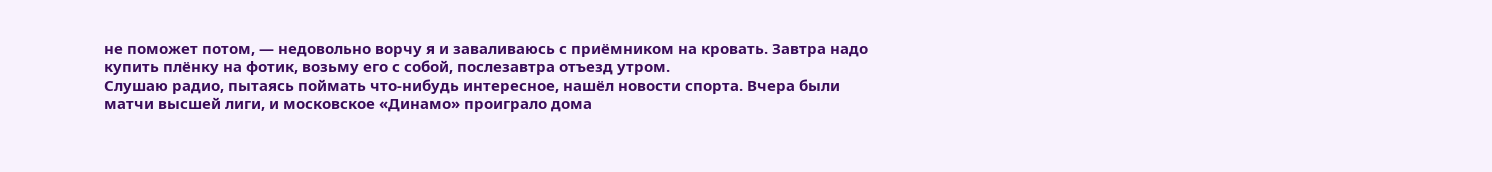не поможет потом, — недовольно ворчу я и заваливаюсь с приёмником на кровать. Завтра надо купить плёнку на фотик, возьму его с собой, послезавтра отъезд утром.
Слушаю радио, пытаясь поймать что-нибудь интересное, нашёл новости спорта. Вчера были матчи высшей лиги, и московское «Динамо» проиграло дома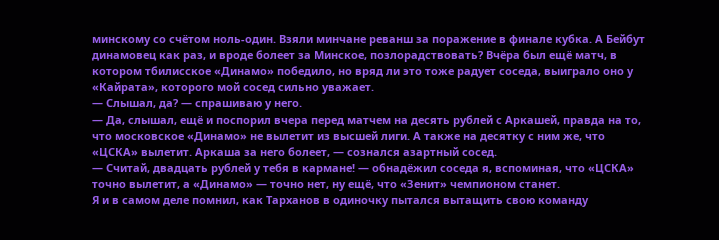минскому со счётом ноль-один. Взяли минчане реванш за поражение в финале кубка. А Бейбут динамовец как раз, и вроде болеет за Минское, позлорадствовать? Вчёра был ещё матч, в котором тбилисское «Динамо» победило, но вряд ли это тоже радует соседа, выиграло оно у «Кайрата», которого мой сосед сильно уважает.
— Слышал, да? — спрашиваю у него.
— Да, слышал, ещё и поспорил вчера перед матчем на десять рублей с Аркашей, правда на то, что московское «Динамо» не вылетит из высшей лиги. А также на десятку с ним же, что «ЦСКА» вылетит. Аркаша за него болеет, — сознался азартный сосед.
— Считай, двадцать рублей у тебя в кармане! — обнадёжил соседа я, вспоминая, что «ЦСКА» точно вылетит, а «Динамо» — точно нет, ну ещё, что «Зенит» чемпионом станет.
Я и в самом деле помнил, как Тарханов в одиночку пытался вытащить свою команду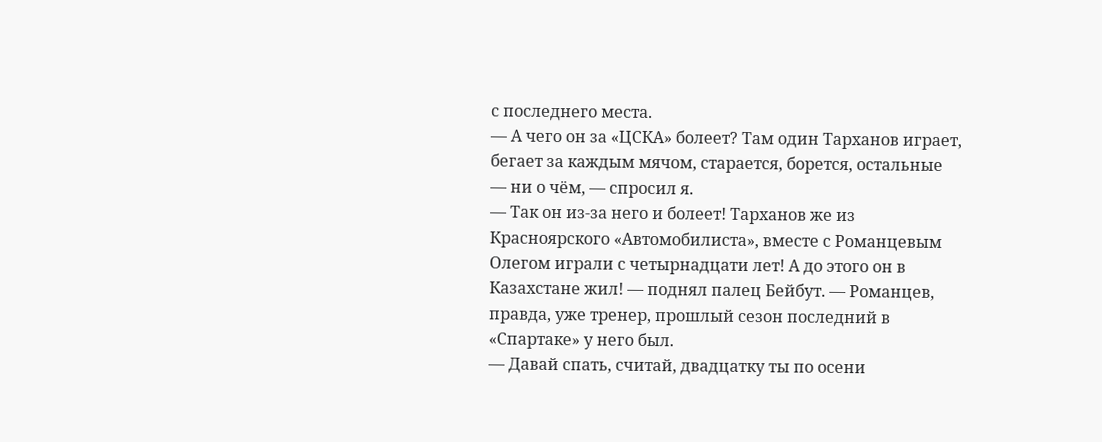с последнего места.
— А чего он за «ЦСКА» болеет? Там один Тарханов играет, бегает за каждым мячом, старается, борется, остальные — ни о чём, — спросил я.
— Так он из-за него и болеет! Тарханов же из Красноярского «Автомобилиста», вместе с Романцевым Олегом играли с четырнадцати лет! А до этого он в Казахстане жил! — поднял палец Бейбут. — Романцев, правда, уже тренер, прошлый сезон последний в «Спартаке» у него был.
— Давай спать, считай, двадцатку ты по осени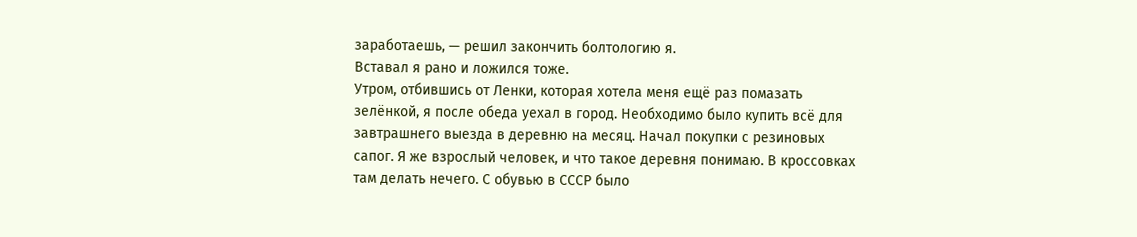заработаешь, — решил закончить болтологию я.
Вставал я рано и ложился тоже.
Утром, отбившись от Ленки, которая хотела меня ещё раз помазать зелёнкой, я после обеда уехал в город. Необходимо было купить всё для завтрашнего выезда в деревню на месяц. Начал покупки с резиновых сапог. Я же взрослый человек, и что такое деревня понимаю. В кроссовках там делать нечего. С обувью в СССР было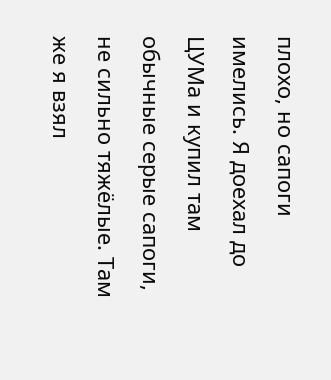плохо, но сапоги имелись. Я доехал до ЦУМа и купил там обычные серые сапоги, не сильно тяжёлые. Там же я взял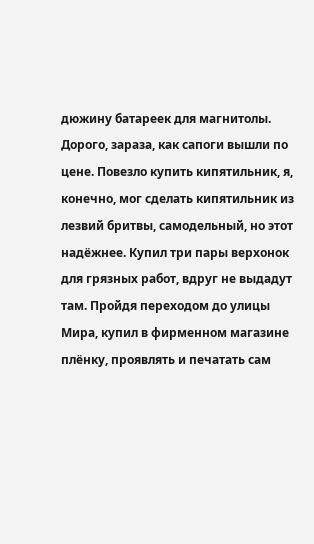дюжину батареек для магнитолы. Дорого, зараза, как сапоги вышли по цене. Повезло купить кипятильник, я, конечно, мог сделать кипятильник из лезвий бритвы, самодельный, но этот надёжнее. Купил три пары верхонок для грязных работ, вдруг не выдадут там. Пройдя переходом до улицы Мира, купил в фирменном магазине плёнку, проявлять и печатать сам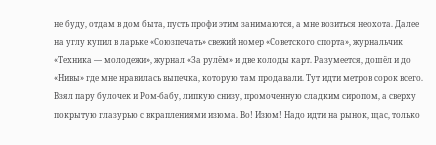не буду, отдам в дом быта, пусть профи этим занимаются, а мне возиться неохота. Далее на углу купил в ларьке «Союзпечать» свежий номер «Советского спорта», журнальчик «Техника — молодежи», журнал «За рулём» и две колоды карт. Разумеется, дошёл и до «Нивы» где мне нравилась выпечка, которую там продавали. Тут идти метров сорок всего. Взял пару булочек и Ром-бабу, липкую снизу, промоченную сладким сиропом, а сверху покрытую глазурью с вкраплениями изюма. Во! Изюм! Надо идти на рынок, щас, только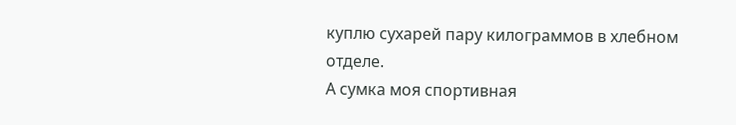куплю сухарей пару килограммов в хлебном отделе.
А сумка моя спортивная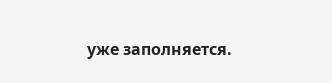уже заполняется.